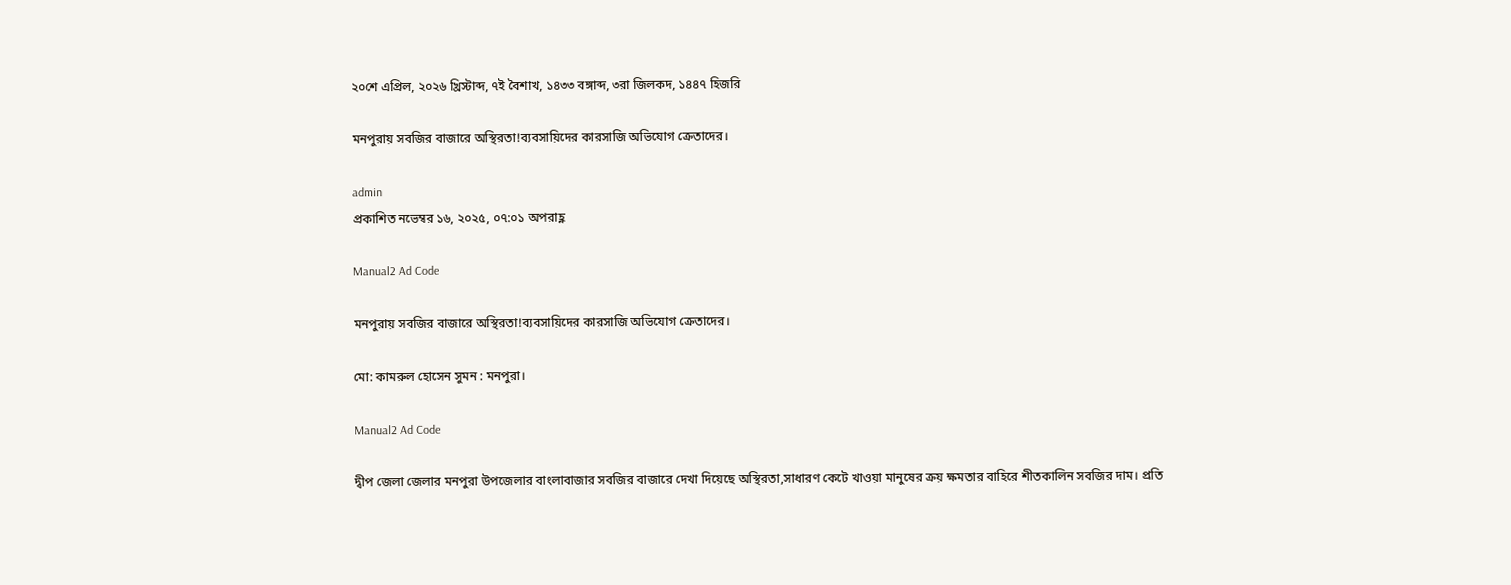২০শে এপ্রিল, ২০২৬ খ্রিস্টাব্দ, ৭ই বৈশাখ, ১৪৩৩ বঙ্গাব্দ, ৩রা জিলকদ, ১৪৪৭ হিজরি

মনপুরায় সবজির বাজারে অস্থিরতা!ব্যবসায়িদের কারসাজি অভিযোগ ক্রেতাদের।

admin
প্রকাশিত নভেম্বর ১৬, ২০২৫, ০৭:০১ অপরাহ্ণ

Manual2 Ad Code

মনপুরায় সবজির বাজারে অস্থিরতা!ব্যবসায়িদের কারসাজি অভিযোগ ক্রেতাদের।

মো: কামরুল হোসেন সুমন : মনপুরা।

Manual2 Ad Code

দ্বীপ জেলা জেলার মনপুরা উপজেলার বাংলাবাজার সবজির বাজারে দেখা দিয়েছে অস্থিরতা,সাধারণ কেটে খাওয়া মানুষের ক্রয় ক্ষমতার বাহিরে শীতকালিন সবজির দাম। প্রতি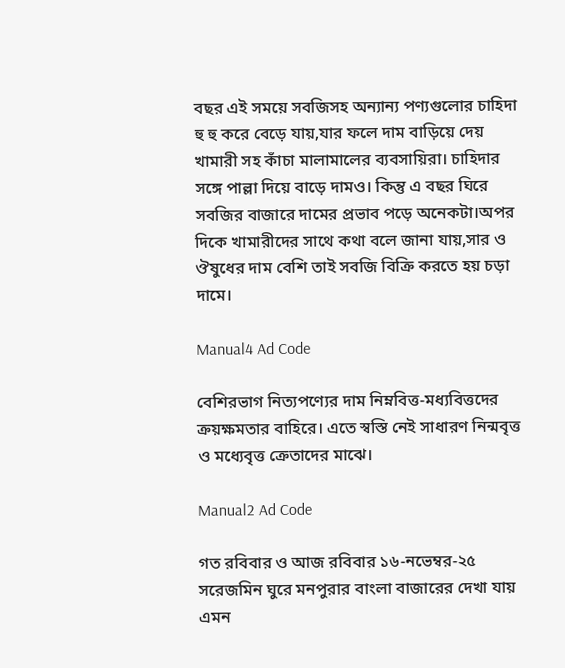বছর এই সময়ে সবজিসহ অন্যান্য পণ্যগুলোর চাহিদা হু হু করে বেড়ে যায়,যার ফলে দাম বাড়িয়ে দেয় খামারী সহ কাঁচা মালামালের ব্যবসায়িরা। চাহিদার সঙ্গে পাল্লা দিয়ে বাড়ে দামও। কিন্তু এ বছর ঘিরে সবজির বাজারে দামের প্রভাব পড়ে অনেকটা।অপর দিকে খামারীদের সাথে কথা বলে জানা যায়,সার ও ঔষুধের দাম বেশি তাই সবজি বিক্রি করতে হয় চড়া দামে।

Manual4 Ad Code

বেশিরভাগ নিত্যপণ্যের দাম নিম্নবিত্ত-মধ্যবিত্তদের ক্রয়ক্ষমতার বাহিরে। এতে স্বস্তি নেই সাধারণ নিন্মবৃত্ত ও মধ্যেবৃত্ত ক্রেতাদের মাঝে।

Manual2 Ad Code

গত রবিবার ও আজ রবিবার ১৬-নভেম্বর-২৫ সরেজমিন ঘুরে মনপুরার বাংলা বাজারের দেখা যায় এমন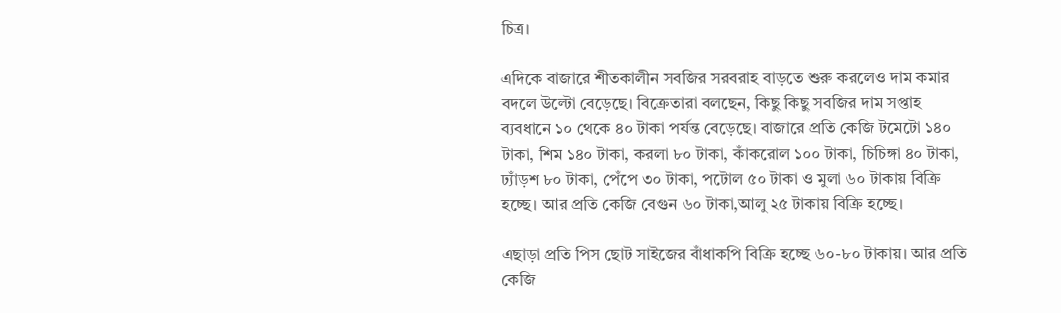চিত্র।

এদিকে বাজারে শীতকালীন সবজির সরবরাহ বাড়তে শুরু করলেও দাম কমার বদলে উল্টো বেড়েছে। বিক্রেতারা বলছেন, কিছু কিছু সবজির দাম সপ্তাহ ব্যবধানে ১০ থেকে ৪০ টাকা পর্যন্ত বেড়েছে। বাজারে প্রতি কেজি টমেটো ১৪০ টাকা, শিম ১৪০ টাকা, করলা ৮০ টাকা, কাঁকরোল ১০০ টাকা, চিচিঙ্গা ৪০ টাকা, ঢ্যাঁড়শ ৮০ টাকা, পেঁপে ৩০ টাকা, পটোল ৫০ টাকা ও মুলা ৬০ টাকায় বিক্রি হচ্ছে। আর প্রতি কেজি বেগুন ৬০ টাকা,আলু ২৫ টাকায় বিক্রি হচ্ছে।

এছাড়া প্রতি পিস ছোট সাইজের বাঁধাকপি বিক্রি হচ্ছে ৬০-৮০ টাকায়। আর প্রতি কেজি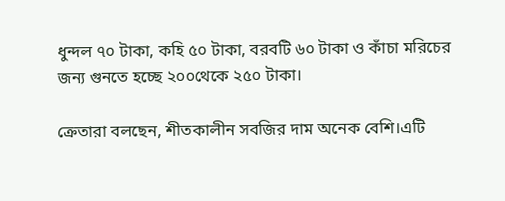ধুন্দল ৭০ টাকা, কহি ৫০ টাকা, বরবটি ৬০ টাকা ও কাঁচা মরিচের জন্য গুনতে হচ্ছে ২০০থেকে ২৫০ টাকা।

ক্রেতারা বলছেন, শীতকালীন সবজির দাম অনেক বেশি।এটি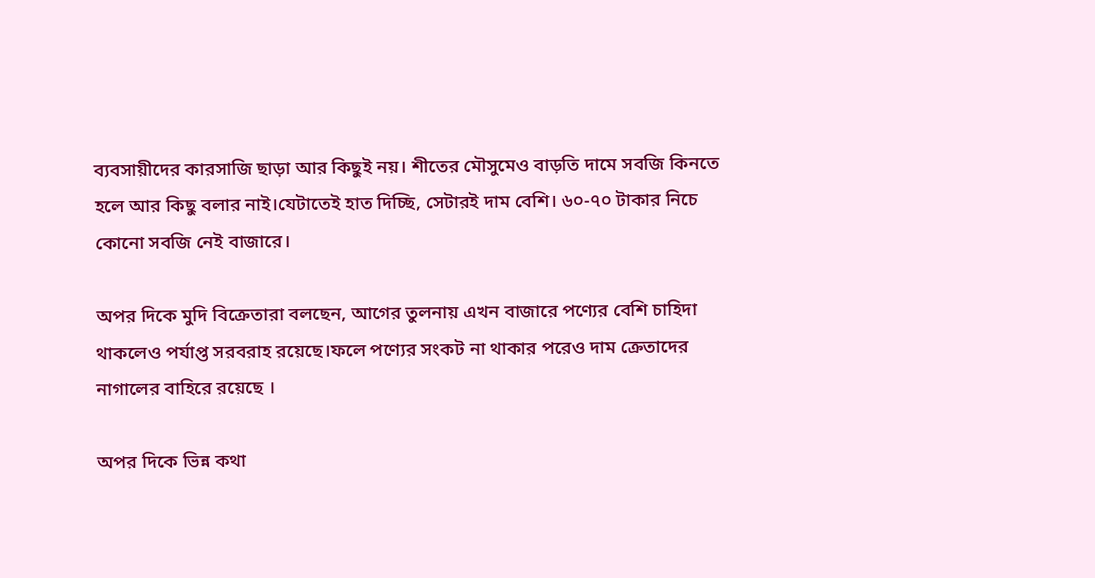ব্যবসায়ীদের কারসাজি ছাড়া আর কিছুই নয়। শীতের মৌসুমেও বাড়তি দামে সবজি কিনতে হলে আর কিছু বলার নাই।যেটাতেই হাত দিচ্ছি, সেটারই দাম বেশি। ৬০-৭০ টাকার নিচে কোনো সবজি নেই বাজারে।

অপর দিকে মুদি বিক্রেতারা বলছেন, আগের তুলনায় এখন বাজারে পণ্যের বেশি চাহিদা থাকলেও পর্যাপ্ত সরবরাহ রয়েছে।ফলে পণ্যের সংকট না থাকার পরেও দাম ক্রেতাদের নাগালের বাহিরে রয়েছে ।

অপর দিকে ভিন্ন কথা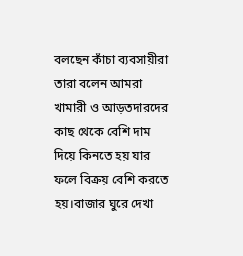বলছেন কাঁচা ব্যবসায়ীরা তারা বলেন আমরা খামারী ও আড়তদারদের কাছ থেকে বেশি দাম দিয়ে কিনতে হয় যার ফলে বিক্রয় বেশি করতে হয়।বাজার ঘুরে দেখা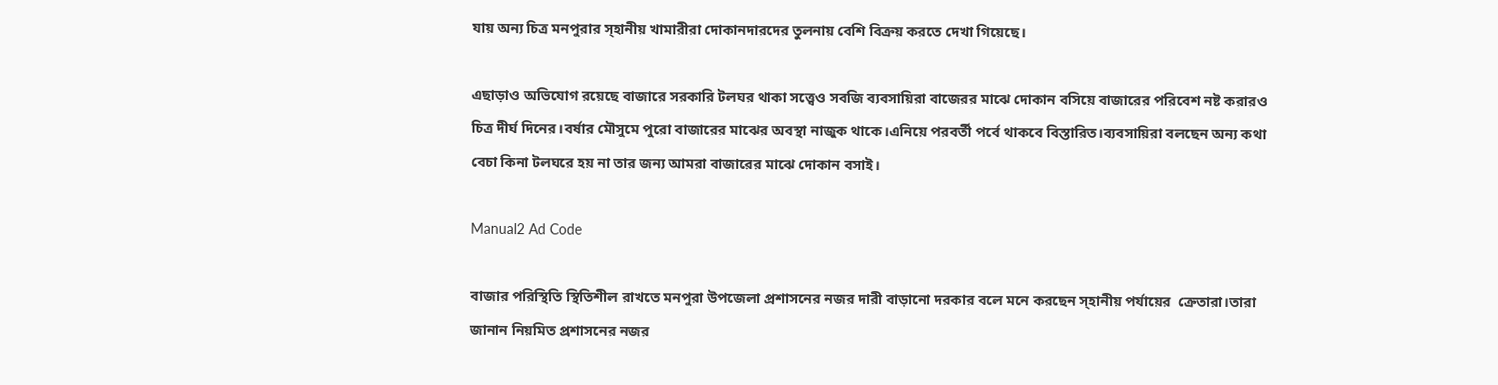যায় অন্য চিত্র মনপুরার স্হানীয় খামারীরা দোকানদারদের তুলনায় বেশি বিক্রয় করতে দেখা গিয়েছে।

এছাড়াও অভিযোগ রয়েছে বাজারে সরকারি টলঘর থাকা সত্ত্বেও সবজি ব্যবসায়িরা বাজেরর মাঝে দোকান বসিয়ে বাজারের পরিবেশ নষ্ট করারও চিত্র দীর্ঘ দিনের।বর্ষার মৌসুমে পুরো বাজারের মাঝের অবস্থা নাজুক থাকে।এনিয়ে পরবর্তী পর্বে থাকবে বিস্তারিত।ব্যবসায়িরা বলছেন অন্য কথা বেচা কিনা টলঘরে হয় না তার জন্য আমরা বাজারের মাঝে দোকান বসাই।

Manual2 Ad Code

বাজার পরিস্থিতি স্থিতিশীল রাখতে মনপুরা উপজেলা প্রশাসনের নজর দারী বাড়ানো দরকার বলে মনে করছেন স্হানীয় পর্যায়ের  ক্রেতারা।তারা জানান নিয়মিত প্রশাসনের নজর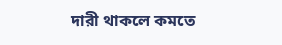দারী থাকলে কমতে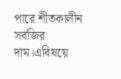পারে শীতকালীন সবজির দাম।এবিষয়ে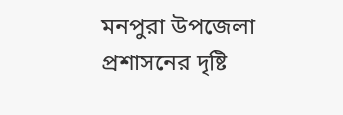মনপুরা উপজেলা প্রশাসনের দৃষ্টি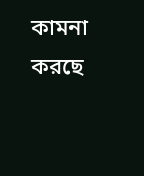কামনা করছে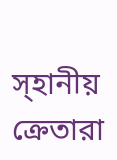স্হানীয় ক্রেতারা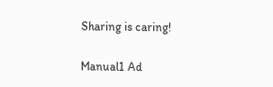Sharing is caring!

Manual1 Ad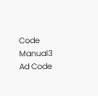Code
Manual3 Ad Code